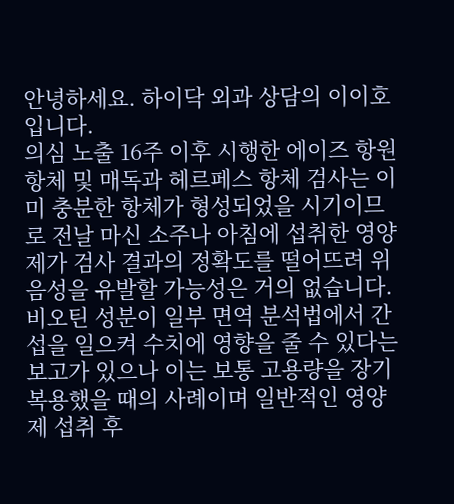안녕하세요. 하이닥 외과 상담의 이이호입니다.
의심 노출 16주 이후 시행한 에이즈 항원 항체 및 매독과 헤르페스 항체 검사는 이미 충분한 항체가 형성되었을 시기이므로 전날 마신 소주나 아침에 섭취한 영양제가 검사 결과의 정확도를 떨어뜨려 위음성을 유발할 가능성은 거의 없습니다. 비오틴 성분이 일부 면역 분석법에서 간섭을 일으켜 수치에 영향을 줄 수 있다는 보고가 있으나 이는 보통 고용량을 장기 복용했을 때의 사례이며 일반적인 영양제 섭취 후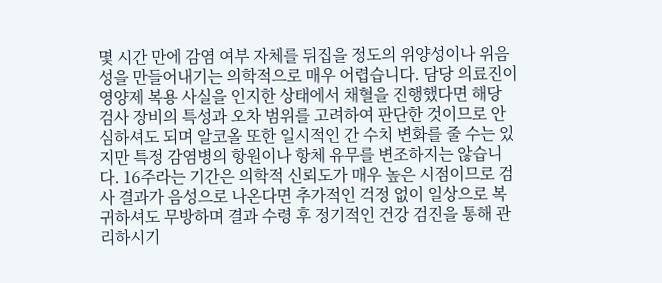몇 시간 만에 감염 여부 자체를 뒤집을 정도의 위양성이나 위음성을 만들어내기는 의학적으로 매우 어렵습니다. 담당 의료진이 영양제 복용 사실을 인지한 상태에서 채혈을 진행했다면 해당 검사 장비의 특성과 오차 범위를 고려하여 판단한 것이므로 안심하셔도 되며 알코올 또한 일시적인 간 수치 변화를 줄 수는 있지만 특정 감염병의 항원이나 항체 유무를 변조하지는 않습니다. 16주라는 기간은 의학적 신뢰도가 매우 높은 시점이므로 검사 결과가 음성으로 나온다면 추가적인 걱정 없이 일상으로 복귀하셔도 무방하며 결과 수령 후 정기적인 건강 검진을 통해 관리하시기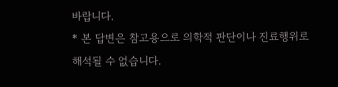바랍니다.
* 본 답변은 참고용으로 의학적 판단이나 진료행위로 해석될 수 없습니다.